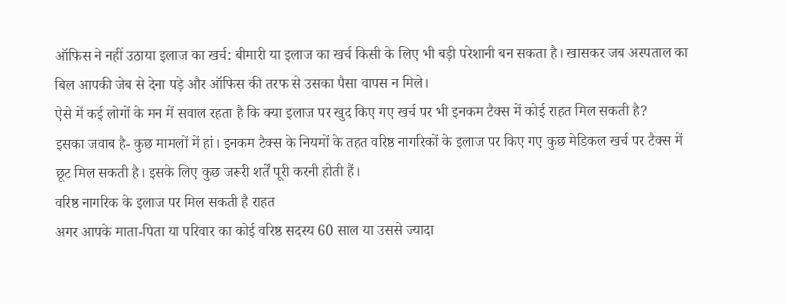ऑफिस ने नहीं उठाया इलाज का खर्च: बीमारी या इलाज का खर्च किसी के लिए भी बड़ी परेशानी बन सकता है। खासकर जब अस्पताल का बिल आपकी जेब से देना पड़े और ऑफिस की तरफ से उसका पैसा वापस न मिले।
ऐसे में कई लोगों के मन में सवाल रहता है कि क्या इलाज पर खुद किए गए खर्च पर भी इनकम टैक्स में कोई राहत मिल सकती है?
इसका जवाब है- कुछ मामलों में हां। इनकम टैक्स के नियमों के तहत वरिष्ठ नागरिकों के इलाज पर किए गए कुछ मेडिकल खर्च पर टैक्स में छूट मिल सकती है। इसके लिए कुछ जरूरी शर्तें पूरी करनी होती हैं।
वरिष्ठ नागरिक के इलाज पर मिल सकती है राहत
अगर आपके माता-पिता या परिवार का कोई वरिष्ठ सदस्य 60 साल या उससे ज्यादा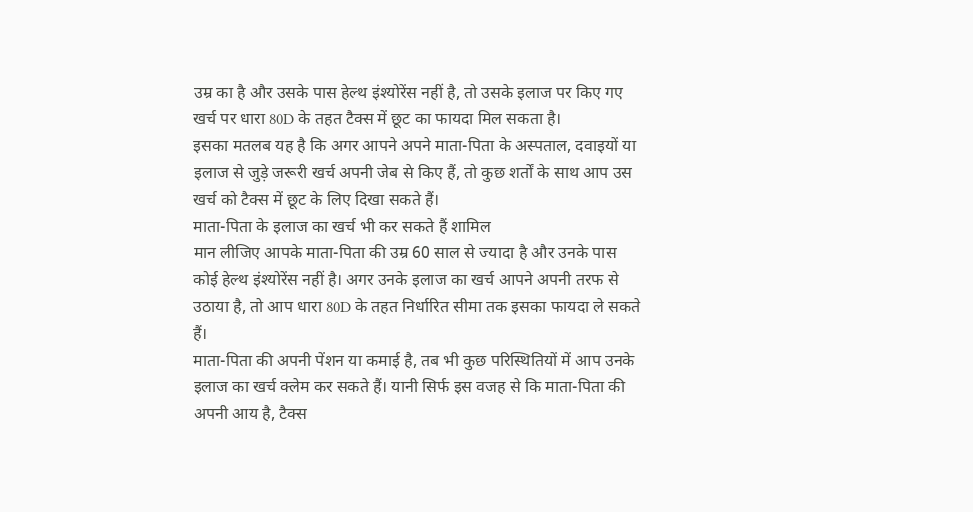उम्र का है और उसके पास हेल्थ इंश्योरेंस नहीं है, तो उसके इलाज पर किए गए खर्च पर धारा 80D के तहत टैक्स में छूट का फायदा मिल सकता है।
इसका मतलब यह है कि अगर आपने अपने माता-पिता के अस्पताल, दवाइयों या इलाज से जुड़े जरूरी खर्च अपनी जेब से किए हैं, तो कुछ शर्तों के साथ आप उस खर्च को टैक्स में छूट के लिए दिखा सकते हैं।
माता-पिता के इलाज का खर्च भी कर सकते हैं शामिल
मान लीजिए आपके माता-पिता की उम्र 60 साल से ज्यादा है और उनके पास कोई हेल्थ इंश्योरेंस नहीं है। अगर उनके इलाज का खर्च आपने अपनी तरफ से उठाया है, तो आप धारा 80D के तहत निर्धारित सीमा तक इसका फायदा ले सकते हैं।
माता-पिता की अपनी पेंशन या कमाई है, तब भी कुछ परिस्थितियों में आप उनके इलाज का खर्च क्लेम कर सकते हैं। यानी सिर्फ इस वजह से कि माता-पिता की अपनी आय है, टैक्स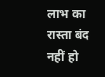लाभ का रास्ता बंद नहीं हो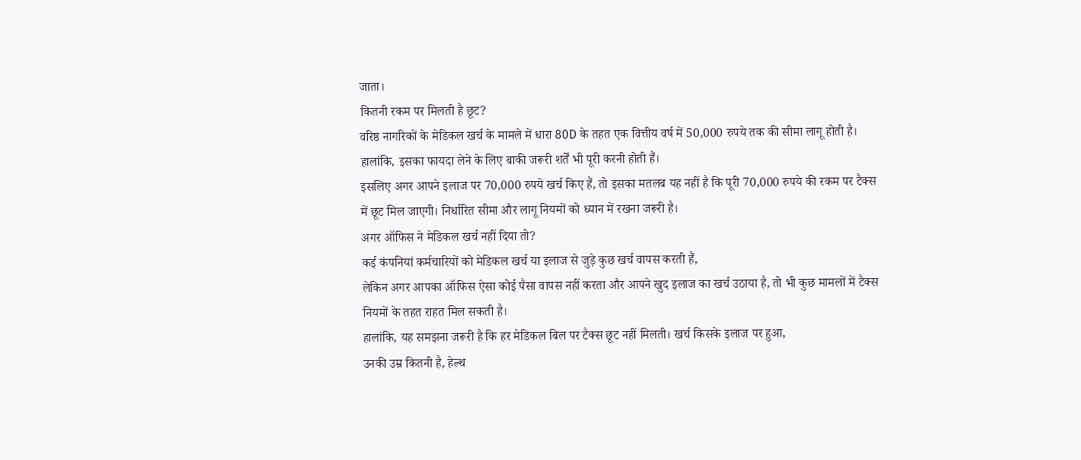जाता।
कितनी रकम पर मिलती है छूट?
वरिष्ठ नागरिकों के मेडिकल खर्च के मामले में धारा 80D के तहत एक वित्तीय वर्ष में 50,000 रुपये तक की सीमा लागू होती है। हालांकि, इसका फायदा लेने के लिए बाकी जरूरी शर्तें भी पूरी करनी होती हैं।
इसलिए अगर आपने इलाज पर 70,000 रुपये खर्च किए हैं, तो इसका मतलब यह नहीं है कि पूरी 70,000 रुपये की रकम पर टैक्स में छूट मिल जाएगी। निर्धारित सीमा और लागू नियमों को ध्यान में रखना जरूरी है।
अगर ऑफिस ने मेडिकल खर्च नहीं दिया तो?
कई कंपनियां कर्मचारियों को मेडिकल खर्च या इलाज से जुड़े कुछ खर्च वापस करती हैं,
लेकिन अगर आपका ऑफिस ऐसा कोई पैसा वापस नहीं करता और आपने खुद इलाज का खर्च उठाया है, तो भी कुछ मामलों में टैक्स नियमों के तहत राहत मिल सकती है।
हालांकि, यह समझना जरूरी है कि हर मेडिकल बिल पर टैक्स छूट नहीं मिलती। खर्च किसके इलाज पर हुआ,
उनकी उम्र कितनी है, हेल्थ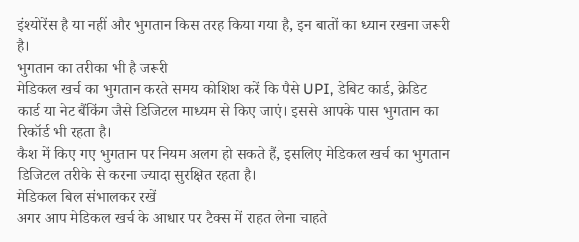इंश्योरेंस है या नहीं और भुगतान किस तरह किया गया है, इन बातों का ध्यान रखना जरूरी है।
भुगतान का तरीका भी है जरूरी
मेडिकल खर्च का भुगतान करते समय कोशिश करें कि पैसे UPI, डेबिट कार्ड, क्रेडिट कार्ड या नेट बैंकिंग जैसे डिजिटल माध्यम से किए जाएं। इससे आपके पास भुगतान का रिकॉर्ड भी रहता है।
कैश में किए गए भुगतान पर नियम अलग हो सकते हैं, इसलिए मेडिकल खर्च का भुगतान डिजिटल तरीके से करना ज्यादा सुरक्षित रहता है।
मेडिकल बिल संभालकर रखें
अगर आप मेडिकल खर्च के आधार पर टैक्स में राहत लेना चाहते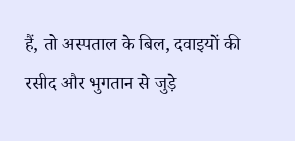हैं, तो अस्पताल के बिल, दवाइयों की रसीद और भुगतान से जुड़े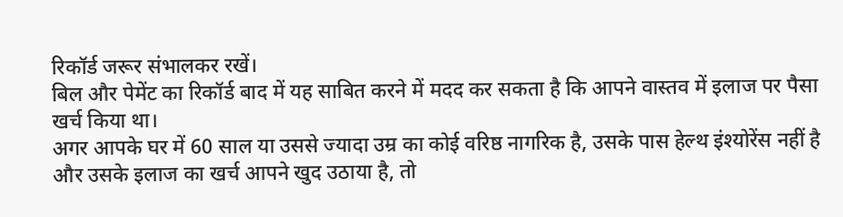रिकॉर्ड जरूर संभालकर रखें।
बिल और पेमेंट का रिकॉर्ड बाद में यह साबित करने में मदद कर सकता है कि आपने वास्तव में इलाज पर पैसा खर्च किया था।
अगर आपके घर में 60 साल या उससे ज्यादा उम्र का कोई वरिष्ठ नागरिक है, उसके पास हेल्थ इंश्योरेंस नहीं है और उसके इलाज का खर्च आपने खुद उठाया है, तो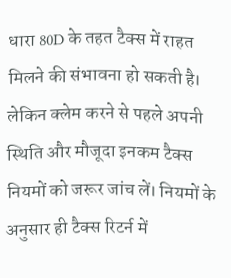धारा 80D के तहत टैक्स में राहत मिलने की संभावना हो सकती है।
लेकिन क्लेम करने से पहले अपनी स्थिति और मौजूदा इनकम टैक्स नियमों को जरूर जांच लें। नियमों के अनुसार ही टैक्स रिटर्न में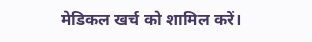मेडिकल खर्च को शामिल करें।